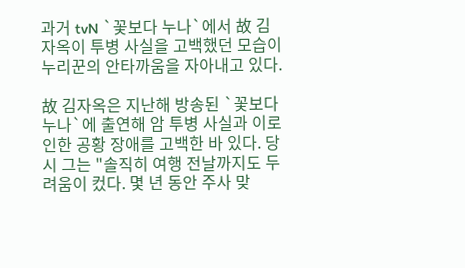과거 tvN `꽃보다 누나`에서 故 김자옥이 투병 사실을 고백했던 모습이 누리꾼의 안타까움을 자아내고 있다.

故 김자옥은 지난해 방송된 `꽃보다 누나`에 출연해 암 투병 사실과 이로 인한 공황 장애를 고백한 바 있다. 당시 그는 "솔직히 여행 전날까지도 두려움이 컸다. 몇 년 동안 주사 맞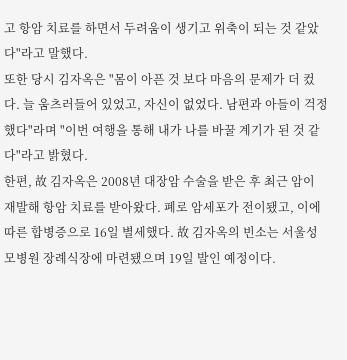고 항암 치료를 하면서 두려움이 생기고 위축이 되는 것 같았다"라고 말했다.
또한 당시 김자옥은 "몸이 아픈 것 보다 마음의 문제가 더 컸다. 늘 움츠러들어 있었고, 자신이 없었다. 남편과 아들이 걱정했다"라며 "이번 여행을 통해 내가 나를 바꿀 계기가 된 것 같다"라고 밝혔다.
한편, 故 김자옥은 2008년 대장암 수술을 받은 후 최근 암이 재발해 항암 치료를 받아왔다. 폐로 암세포가 전이됐고, 이에 따른 합병증으로 16일 별세했다. 故 김자옥의 빈소는 서울성모병원 장례식장에 마련됐으며 19일 발인 예정이다.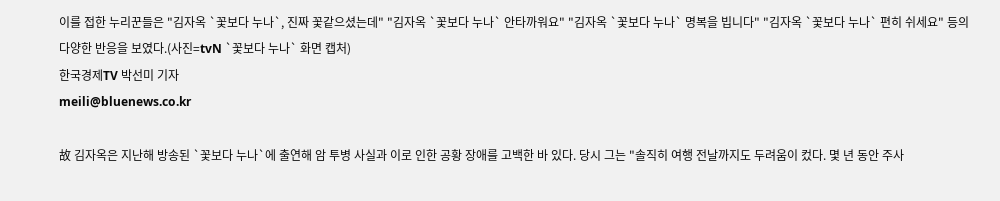이를 접한 누리꾼들은 "김자옥 `꽃보다 누나`, 진짜 꽃같으셨는데" "김자옥 `꽃보다 누나` 안타까워요" "김자옥 `꽃보다 누나` 명복을 빕니다" "김자옥 `꽃보다 누나` 편히 쉬세요" 등의 다양한 반응을 보였다.(사진=tvN `꽃보다 누나` 화면 캡처)
한국경제TV 박선미 기자
meili@bluenews.co.kr

故 김자옥은 지난해 방송된 `꽃보다 누나`에 출연해 암 투병 사실과 이로 인한 공황 장애를 고백한 바 있다. 당시 그는 "솔직히 여행 전날까지도 두려움이 컸다. 몇 년 동안 주사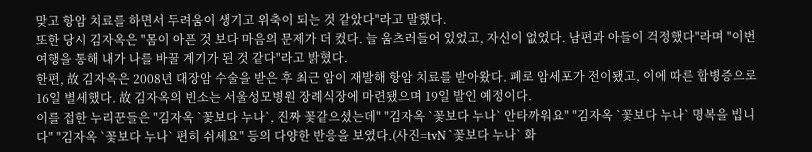맞고 항암 치료를 하면서 두려움이 생기고 위축이 되는 것 같았다"라고 말했다.
또한 당시 김자옥은 "몸이 아픈 것 보다 마음의 문제가 더 컸다. 늘 움츠러들어 있었고, 자신이 없었다. 남편과 아들이 걱정했다"라며 "이번 여행을 통해 내가 나를 바꿀 계기가 된 것 같다"라고 밝혔다.
한편, 故 김자옥은 2008년 대장암 수술을 받은 후 최근 암이 재발해 항암 치료를 받아왔다. 폐로 암세포가 전이됐고, 이에 따른 합병증으로 16일 별세했다. 故 김자옥의 빈소는 서울성모병원 장례식장에 마련됐으며 19일 발인 예정이다.
이를 접한 누리꾼들은 "김자옥 `꽃보다 누나`, 진짜 꽃같으셨는데" "김자옥 `꽃보다 누나` 안타까워요" "김자옥 `꽃보다 누나` 명복을 빕니다" "김자옥 `꽃보다 누나` 편히 쉬세요" 등의 다양한 반응을 보였다.(사진=tvN `꽃보다 누나` 화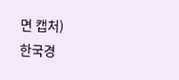면 캡처)
한국경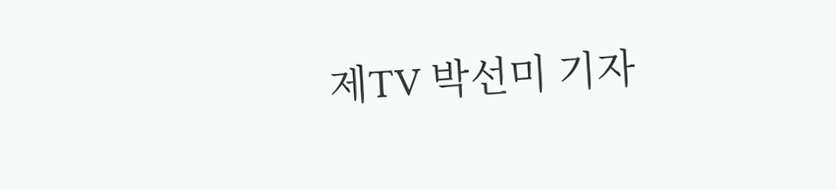제TV 박선미 기자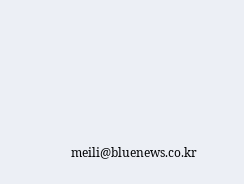meili@bluenews.co.kr